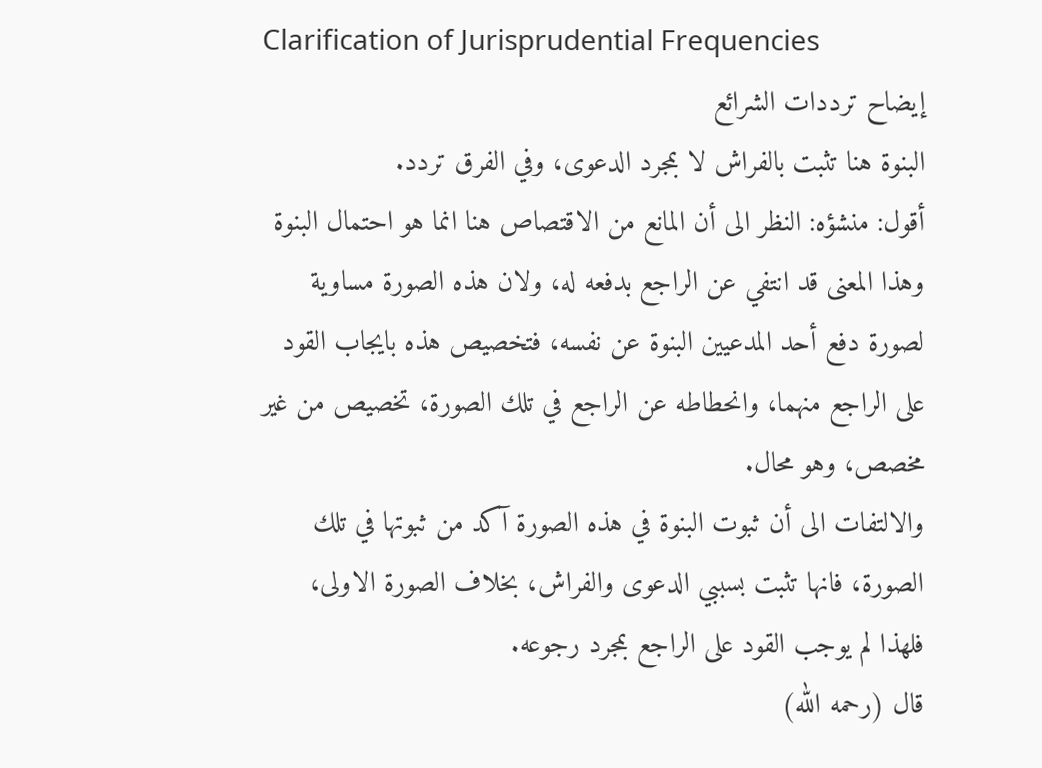Clarification of Jurisprudential Frequencies
إيضاح ترددات الشرائع
البنوة هنا تثبت بالفراش لا بمجرد الدعوى، وفي الفرق تردد.
أقول: منشؤه: النظر الى أن المانع من الاقتصاص هنا انما هو احتمال البنوة وهذا المعنى قد انتفي عن الراجع بدفعه له، ولان هذه الصورة مساوية لصورة دفع أحد المدعيين البنوة عن نفسه، فتخصيص هذه بايجاب القود على الراجع منهما، وانحطاطه عن الراجع في تلك الصورة، تخصيص من غير مخصص، وهو محال.
والالتفات الى أن ثبوت البنوة في هذه الصورة آكد من ثبوتها في تلك الصورة، فانها تثبت بسببي الدعوى والفراش، بخلاف الصورة الاولى، فلهذا لم يوجب القود على الراجع بمجرد رجوعه.
قال (رحمه الله)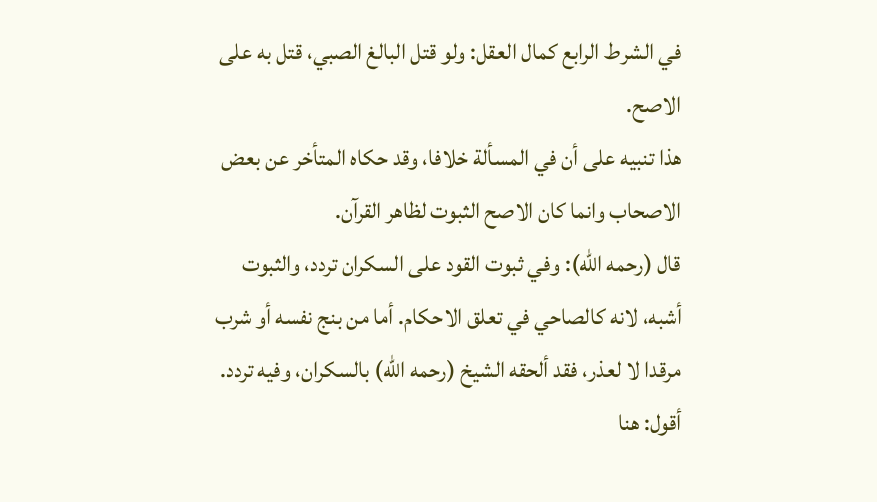في الشرط الرابع كمال العقل: ولو قتل البالغ الصبي، قتل به على الاصح.
هذا تنبيه على أن في المسألة خلافا، وقد حكاه المتأخر عن بعض الاصحاب وانما كان الاصح الثبوت لظاهر القرآن.
قال (رحمه الله): وفي ثبوت القود على السكران تردد، والثبوت أشبه، لانه كالصاحي في تعلق الاحكام. أما من بنج نفسه أو شرب مرقدا لا لعذر، فقد ألحقه الشيخ (رحمه الله) بالسكران، وفيه تردد.
أقول: هنا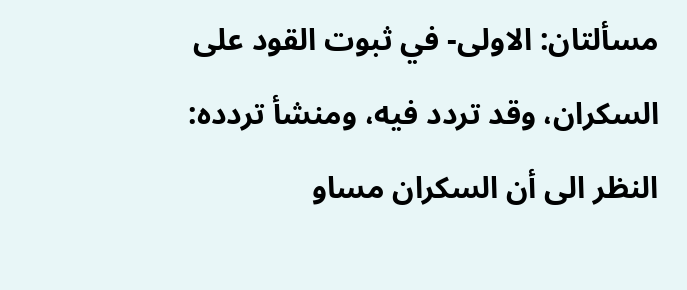مسألتان: الاولى- في ثبوت القود على السكران، وقد تردد فيه، ومنشأ تردده: النظر الى أن السكران مساو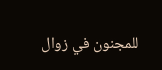للمجنون في زوال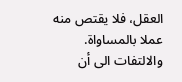العقل، فلا يقتص منه عملا بالمساواة.
والالتفات الى أن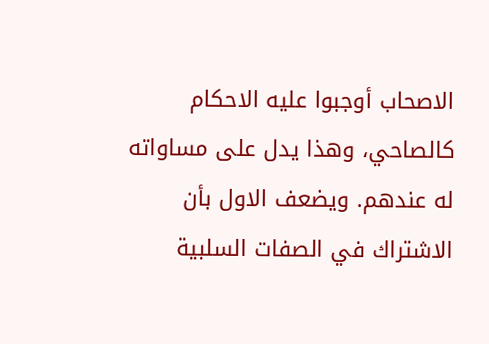الاصحاب أوجبوا عليه الاحكام كالصاحي، وهذا يدل على مساواته له عندهم. ويضعف الاول بأن الاشتراك في الصفات السلبية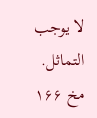لا يوجب التماثل.
مخ ۱۶۶